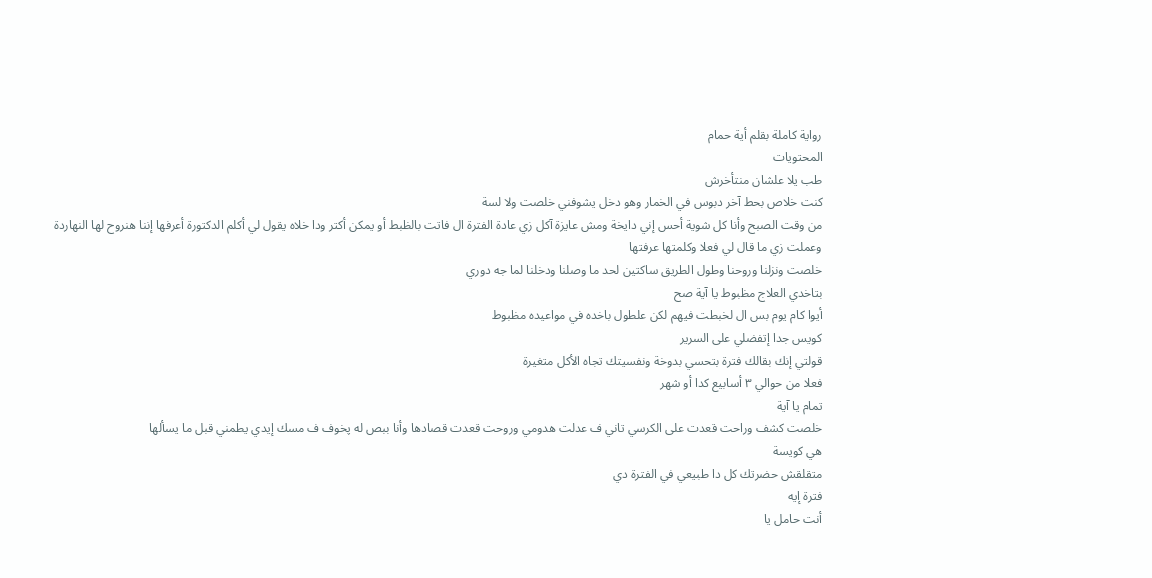رواية كاملة بقلم أية حمام
المحتويات
طب يلا علشان منتأخرش
كنت خلاص بحط آخر دبوس في الخمار وهو دخل يشوفني خلصت ولا لسة
من وقت الصبح وأنا كل شوية أحس إني دايخة ومش عايزة آكل زي عادة الفترة ال فاتت بالظبط أو يمكن أكتر ودا خلاه يقول لي أكلم الدكتورة أعرفها إننا هنروح لها النهاردة وعملت زي ما قال لي فعلا وكلمتها عرفتها
خلصت ونزلنا وروحنا وطول الطريق ساكتين لحد ما وصلنا ودخلنا لما جه دوري
بتاخدي العلاج مظبوط يا آية صح
أيوا كام يوم بس ال لخبطت فيهم لكن علطول باخده في مواعيده مظبوط
كويس جدا إتفضلي على السرير
قولتي إنك بقالك فترة بتحسي بدوخة ونفسيتك تجاه الأكل متغيرة
فعلا من حوالي ٣ أسابيع كدا أو شهر
تمام يا آية
خلصت كشف وراحت قعدت على الكرسي تاني ف عدلت هدومي وروحت قعدت قصادها وأنا ببص له پخوف ف مسك إيدي يطمني قبل ما يسألها
هي كويسة
متقلقش حضرتك كل دا طبيعي في الفترة دي
فترة إيه
أنت حامل يا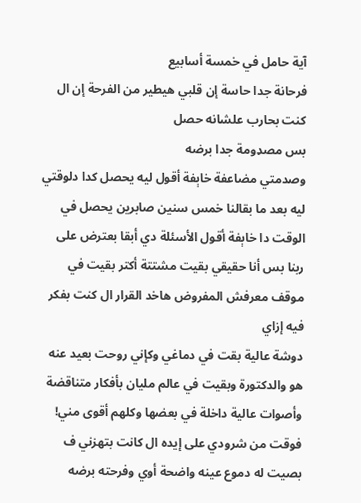آية حامل في خمسة أسابيع
فرحانة جدا حاسة إن قلبي هيطير من الفرحة إن ال كنت بحارب علشانه حصل
بس مصډومة جدا برضه
وصدمتي مضاعفة خاېفة أقول ليه يحصل كدا دلوقتي ليه بعد ما بقالنا خمس سنين صابرين يحصل في الوقت دا خاېفة أقول الأسئلة دي أبقا بعترض على ربنا بس أنا حقيقي بقيت مشتتة أكتر بقيت في موقف معرفش المفروض هاخد القرار ال كنت بفكر فيه إزاي
دوشة عالية بقت في دماغي وكإني روحت بعيد عنه هو والدكتورة وبقيت في عالم مليان بأفكار متناقضة وأصوات عالية داخلة في بعضها وكلهم أقوى مني!
فوقت من شرودي على إيده ال كانت بتهزني ف بصيت له دموع عينه واضحة أوي وفرحته برضه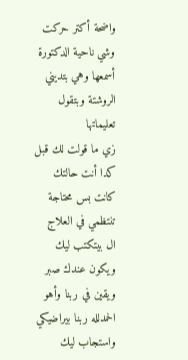واضحة أكتر حركت وشي ناحية الدكتورة أسمعها وهي بتديني الروشتة وبتقول تعليماتها
زي ما قولت لك قبل كدا أنت حالتك كانت بس محتاجة تنتظمي في العلاج ال بيتكتب ليك ويكون عندك صبر ويقين في ربنا وأهو الحمدلله ربنا بيراضيكي واستجاب ليك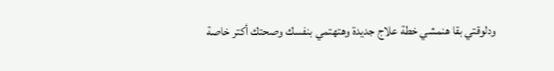ودلوقتي بقا هنمشي خطة علاج جديدة وهتهتمي بنفسك وصحتك أكتر خاصة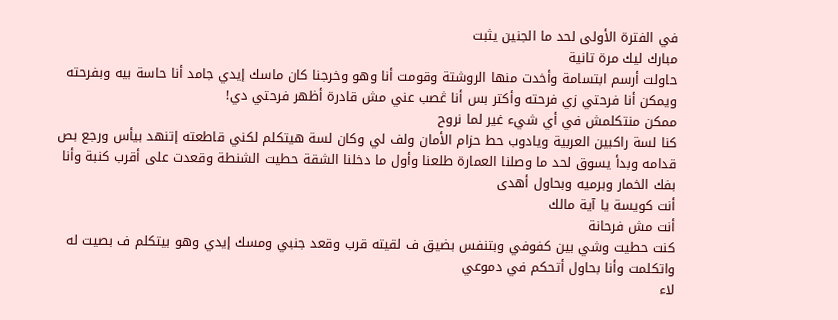في الفترة الأولى لحد ما الجنين يثبت
مبارك ليك مرة تانية
حاولت أرسم ابتسامة وأخدت منها الروشتة وقومت أنا وهو وخرجنا كان ماسك إيدي جامد أنا حاسة بيه وبفرحته ويمكن أنا فرحتي زي فرحته وأكتر بس أنا ڠصب عني مش قادرة أظهر فرحتي دي!
ممكن منتكلمش في أي شيء غير لما نروح
كنا لسة راكبين العربية ويادوب حط حزام الأمان ولف لي وكان لسة هيتكلم لكني قاطعته إتنهد بيأس ورجع بص قدامه وبدأ يسوق لحد ما وصلنا العمارة طلعنا وأول ما دخلنا الشقة حطيت الشنطة وقعدت على أقرب كنبة وأنا بفك الخمار وبرميه وبحاول أهدى
أنت كويسة يا آية مالك
أنت مش فرحانة
كنت حطيت وشي بين كفوفي وبتنفس بضيق ف لقيته قرب وقعد جنبي ومسك إيدي وهو بيتكلم ف بصيت له واتكلمت وأنا بحاول أتحكم في دموعي
لاء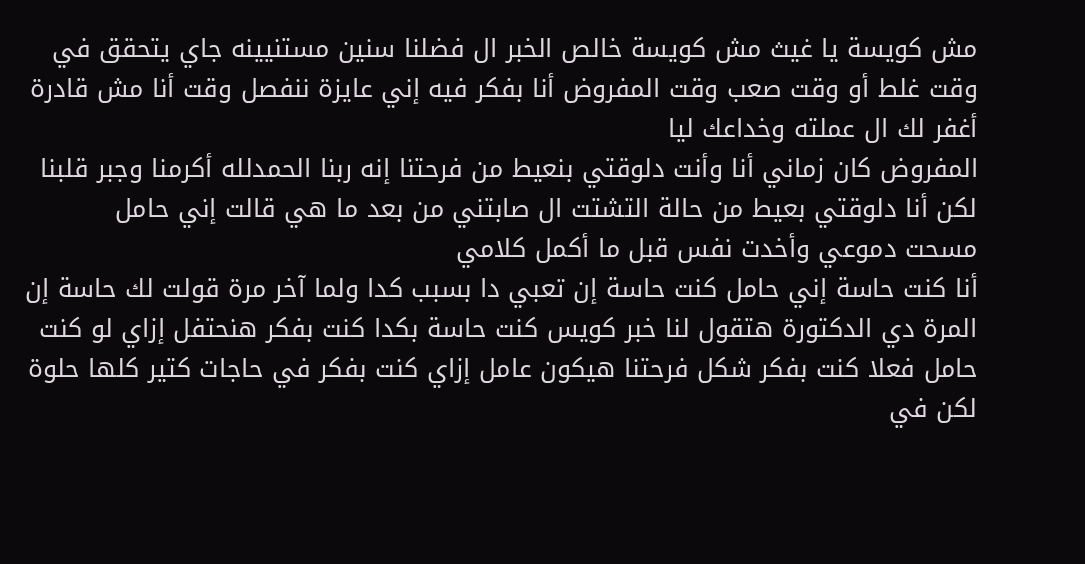مش كويسة يا غيث مش كويسة خالص الخبر ال فضلنا سنين مستنيينه جاي يتحقق في وقت غلط أو وقت صعب وقت المفروض أنا بفكر فيه إني عايزة ننفصل وقت أنا مش قادرة أغفر لك ال عملته وخداعك ليا
المفروض كان زماني أنا وأنت دلوقتي بنعيط من فرحتنا إنه ربنا الحمدلله أكرمنا وجبر قلبنا لكن أنا دلوقتي بعيط من حالة التشتت ال صابتني من بعد ما هي قالت إني حامل
مسحت دموعي وأخدت نفس قبل ما أكمل كلامي
أنا كنت حاسة إني حامل كنت حاسة إن تعبي دا بسبب كدا ولما آخر مرة قولت لك حاسة إن المرة دي الدكتورة هتقول لنا خبر كويس كنت حاسة بكدا كنت بفكر هنحتفل إزاي لو كنت حامل فعلا كنت بفكر شكل فرحتنا هيكون عامل إزاي كنت بفكر في حاجات كتير كلها حلوة
لكن في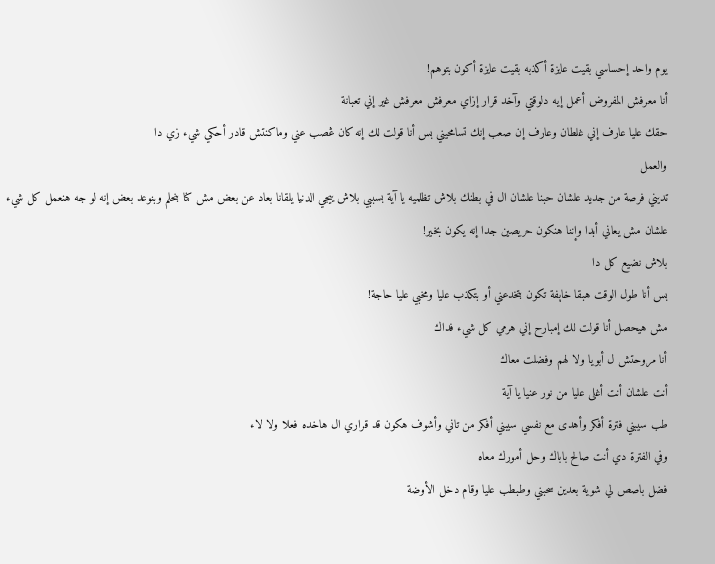يوم واحد إحساسي بقيت عايزة أكذبه بقيت عايزة أكون بتوهم!
أنا معرفش المفروض أعمل إيه دلوقتي وآخد قرار إزاي معرفش معرفش غير إني تعبانة
حقك عليا عارف إني غلطان وعارف إن صعب إنك تسامحيني بس أنا قولت لك إنه كان ڠصب عني وماكنتش قادر أحكي شيء زي دا
والعمل
تديني فرصة من جديد علشان حبنا علشان ال في بطنك بلاش تظلميه يا آية بسببي بلاش ييجي الدنيا يلقانا بعاد عن بعض مش كنا بنحلم وبنوعد بعض إنه لو جه هنعمل كل شيء علشان مش يعاني أبدا وإننا هنكون حريصين جدا إنه يكون بخير!
بلاش نضيع كل دا
بس أنا طول الوقت هبقا خاېفة تكون بتخدعني أو بتكذب عليا ومخبي عليا حاجة!
مش هيحصل أنا قولت لك إمبارح إني هرمي كل شيء فداك
أنا مروحتش ل أبويا ولا لهم وفضلت معاك
أنت علشان أنت أغلى عليا من نور عنيا يا آية
طب سيبني فترة أفكر وأهدى مع نفسي سيبني أفكر من تاني وأشوف هكون قد قراري ال هاخده فعلا ولا لاء
وفي الفترة دي أنت صالح باباك وحل أمورك معاه
فضل باصص لي شوية بعدين سحبني وطبطب عليا وقام دخل الأوضة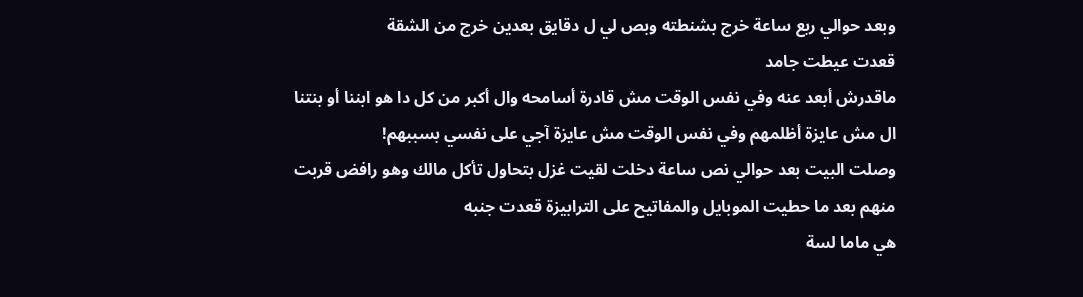وبعد حوالي ربع ساعة خرج بشنطته وبص لي ل دقايق بعدين خرج من الشقة
قعدت عيطت جامد
ماقدرش أبعد عنه وفي نفس الوقت مش قادرة أسامحه وال أكبر من كل دا هو ابننا أو بنتنا ال مش عايزة أظلمهم وفي نفس الوقت مش عايزة آجي على نفسي بسببهم!
وصلت البيت بعد حوالي نص ساعة دخلت لقيت غزل بتحاول تأكل مالك وهو رافض قربت منهم بعد ما حطيت الموبايل والمفاتيح على الترابيزة قعدت جنبه
هي ماما لسة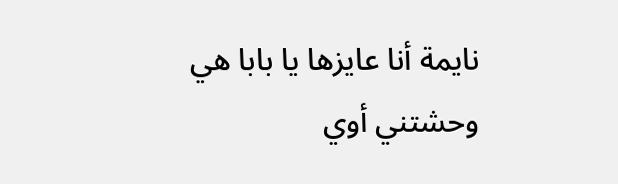نايمة أنا عايزها يا بابا هي وحشتني أوي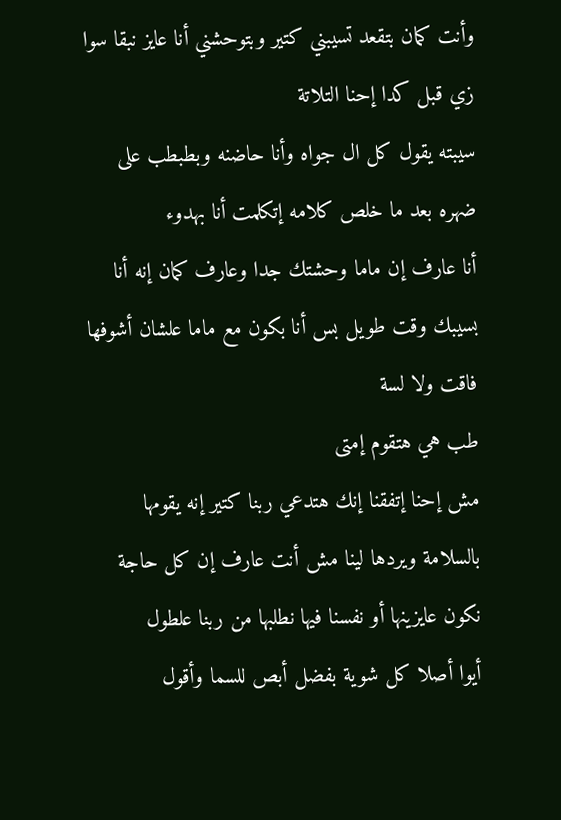وأنت كمان بتقعد تسيبني كتير وبتوحشني أنا عايز نبقا سوا زي قبل كدا إحنا التلاتة
سيبته يقول كل ال جواه وأنا حاضنه وبطبطب على ضهره بعد ما خلص كلامه إتكلمت أنا بهدوء
أنا عارف إن ماما وحشتك جدا وعارف كمان إنه أنا بسيبك وقت طويل بس أنا بكون مع ماما علشان أشوفها فاقت ولا لسة
طب هي هتقوم إمتى
مش إحنا إتفقنا إنك هتدعي ربنا كتير إنه يقومها بالسلامة ويردها لينا مش أنت عارف إن كل حاجة نكون عايزينها أو نفسنا فيها نطلبها من ربنا علطول
أيوا أصلا كل شوية بفضل أبص للسما وأقول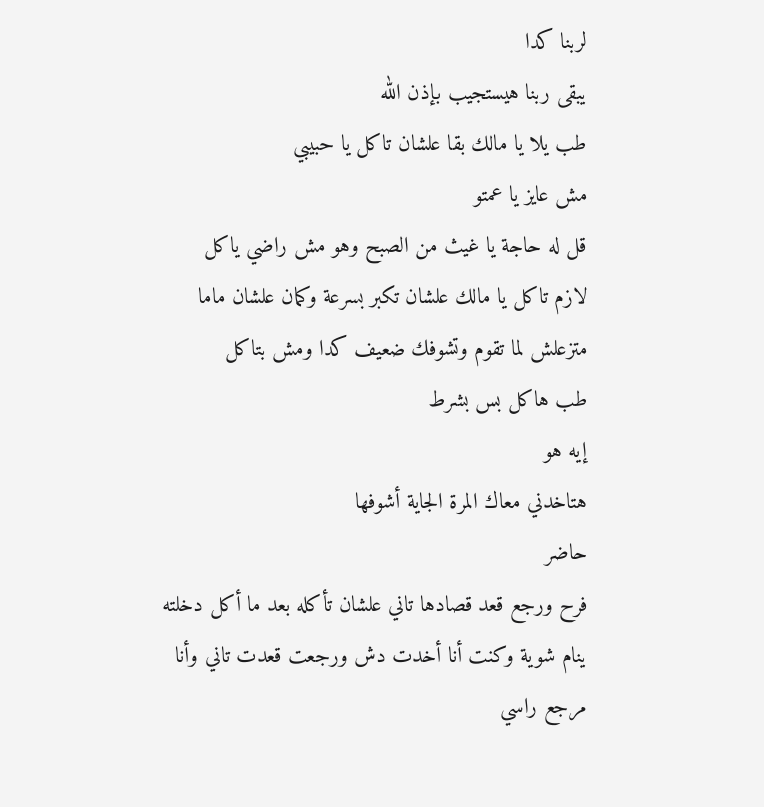لربنا كدا
يبقى ربنا هيستجيب بإذن الله
طب يلا يا مالك بقا علشان تاكل يا حبيبي
مش عايز يا عمتو
قل له حاجة يا غيث من الصبح وهو مش راضي ياكل
لازم تاكل يا مالك علشان تكبر بسرعة وكمان علشان ماما متزعلش لما تقوم وتشوفك ضعيف كدا ومش بتاكل
طب هاكل بس بشرط
إيه هو
هتاخدني معاك المرة الجاية أشوفها
حاضر
فرح ورجع قعد قصادها تاني علشان تأكله بعد ما أكل دخلته ينام شوية وكنت أنا أخدت دش ورجعت قعدت تاني وأنا مرجع راسي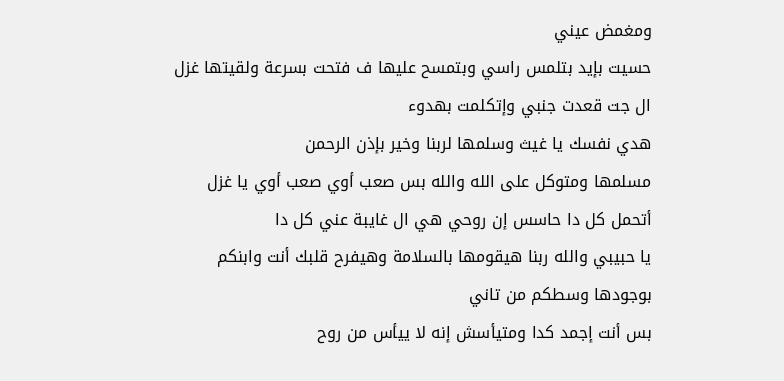ومغمض عيني
حسيت بإيد بتلمس راسي وبتمسح عليها ف فتحت بسرعة ولقيتها غزل ال جت قعدت جنبي وإتكلمت بهدوء
هدي نفسك يا غيث وسلمها لربنا وخير بإذن الرحمن
مسلمها ومتوكل على الله والله بس صعب أوي صعب أوي يا غزل أتحمل كل دا حاسس إن روحي هي ال غايبة عني كل دا
يا حبيبي والله ربنا هيقومها بالسلامة وهيفرح قلبك أنت وابنكم بوجودها وسطكم من تاني
بس أنت إجمد كدا ومتيأسش إنه لا ييأس من روح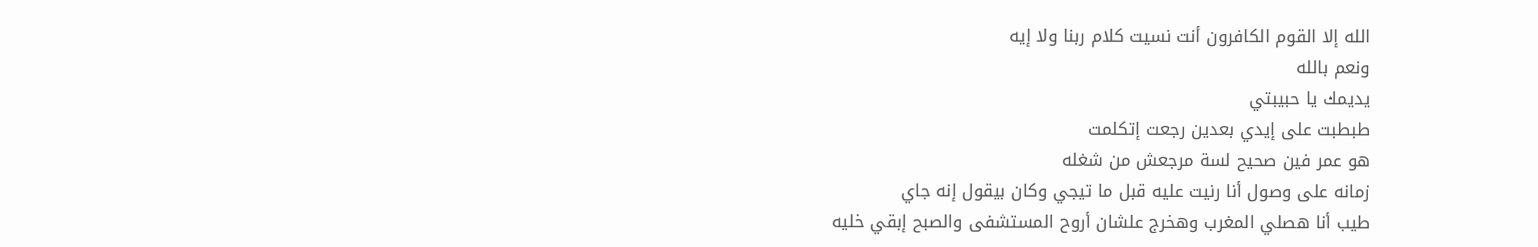الله إلا القوم الكافرون أنت نسيت كلام ربنا ولا إيه
ونعم بالله
يديمك يا حبيبتي
طبطبت على إيدي بعدين رجعت إتكلمت
هو عمر فين صحيح لسة مرجعش من شغله
زمانه على وصول أنا رنيت عليه قبل ما تيجي وكان بيقول إنه جاي
طيب أنا هصلي المغرب وهخرج علشان أروح المستشفى والصبح إبقي خليه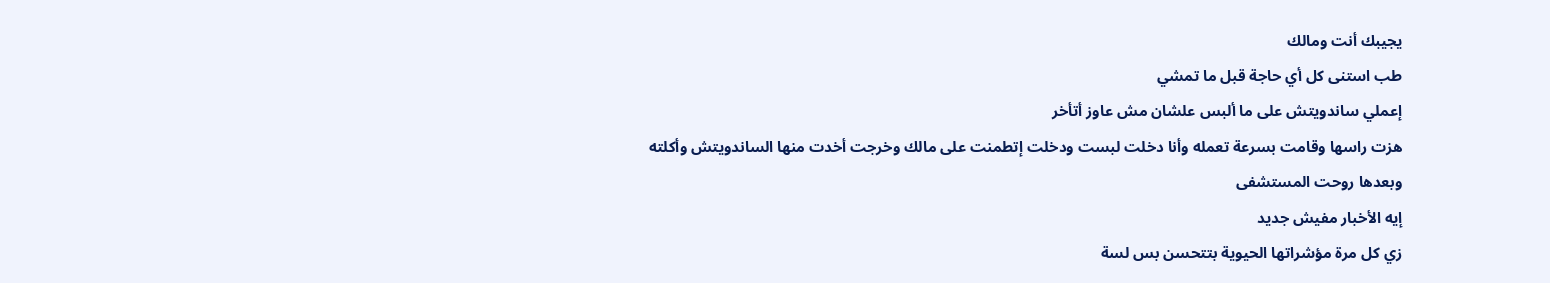يجيبك أنت ومالك
طب استنى كل أي حاجة قبل ما تمشي
إعملي ساندويتش على ما ألبس علشان مش عاوز أتأخر
هزت راسها وقامت بسرعة تعمله وأنا دخلت لبست ودخلت إتطمنت على مالك وخرجت أخدت منها الساندويتش وأكلته وبعدها روحت المستشفى
إيه الأخبار مفيش جديد
زي كل مرة مؤشراتها الحيوية بتتحسن بس لسة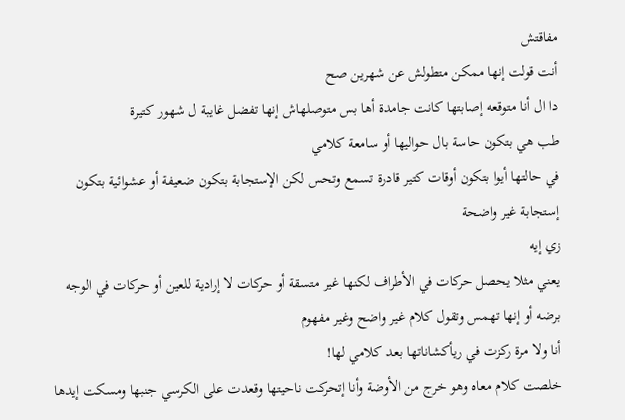مفاقتش
أنت قولت إنها ممكن متطولش عن شهرين صح
دا ال أنا متوقعه إصابتها كانت جامدة أها بس متوصلهاش إنها تفضل غايبة ل شهور كتيرة
طب هي بتكون حاسة بال حواليها أو سامعة كلامي
في حالتها أيوا بتكون أوقات كتير قادرة تسمع وتحس لكن الإستجابة بتكون ضعيفة أو عشوائية بتكون إستجابة غير واضحة
زي إيه
يعني مثلا يحصل حركات في الأطراف لكنها غير متسقة أو حركات لا إرادية للعين أو حركات في الوجه برضه أو إنها تهمس وتقول كلام غير واضح وغير مفهوم
أنا ولا مرة ركزت في ريأكشاناتها بعد كلامي لها!
خلصت كلام معاه وهو خرج من الأوضة وأنا إتحركت ناحيتها وقعدت على الكرسي جنبها ومسكت إيدها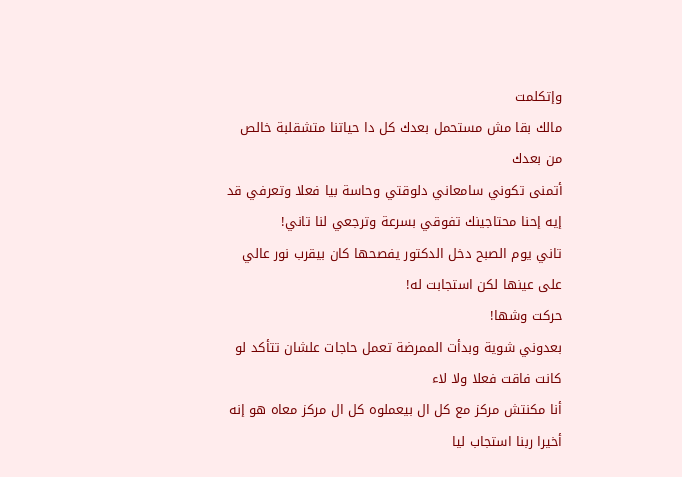وإتكلمت
مالك بقا مش مستحمل بعدك كل دا حياتنا متشقلبة خالص من بعدك
أتمنى تكوني سامعاني دلوقتي وحاسة بيا فعلا وتعرفي قد إيه إحنا محتاجينك تفوقي بسرعة وترجعي لنا تاني!
تاني يوم الصبح دخل الدكتور يفصحها كان بيقرب نور عالي على عينها لكن استجابت له!
حركت وشها!
بعدوني شوية وبدأت الممرضة تعمل حاجات علشان تتأكد لو كانت فاقت فعلا ولا لاء
أنا مكنتش مركز مع كل ال بيعملوه كل ال مركز معاه هو إنه أخيرا ربنا استجاب ليا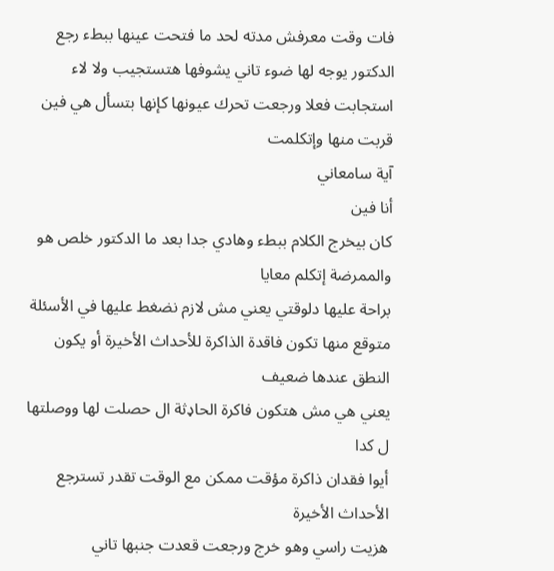فات وقت معرفش مدته لحد ما فتحت عينها ببطء رجع الدكتور يوجه لها ضوء تاني يشوفها هتستجيب ولا لاء استجابت فعلا ورجعت تحرك عيونها كإنها بتسأل هي فين قربت منها وإتكلمت
آية سامعاني
أنا فين
كان بيخرج الكلام ببطء وهادي جدا بعد ما الدكتور خلص هو والممرضة إتكلم معايا
براحة عليها دلوقتي يعني مش لازم نضغط عليها في الأسئلة متوقع منها تكون فاقدة الذاكرة للأحداث الأخيرة أو يكون النطق عندها ضعيف
يعني هي مش هتكون فاكرة الحاډثة ال حصلت لها ووصلتها ل كدا
أيوا فقدان ذاكرة مؤقت ممكن مع الوقت تقدر تسترجع الأحداث الأخيرة
هزيت راسي وهو خرج ورجعت قعدت جنبها تاني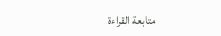متابعة القراءة